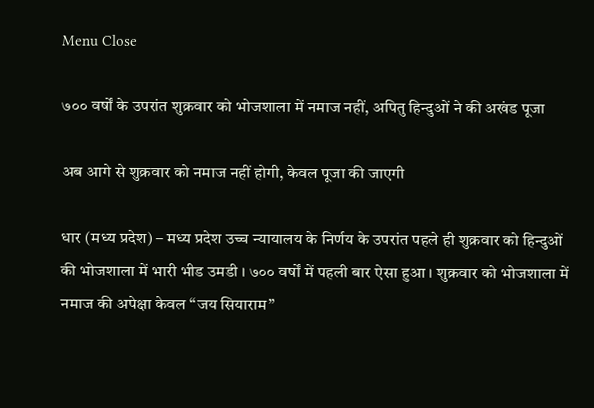Menu Close

७०० वर्षों के उपरांत शुक्रवार को भोजशाला में नमाज नहीं, अपितु हिन्दुओं ने की अखंड पूजा

अब आगे से शुक्रवार को नमाज नहीं होगी, केवल पूजा की जाएगी

धार (मध्य प्रदेश) – मध्य प्रदेश उच्च न्यायालय के निर्णय के उपरांत पहले ही शुक्रवार को हिन्दुओं की भोजशाला में भारी भीड उमडी । ७०० वर्षों में पहली बार ऐसा हुआ । शुक्रवार को भोजशाला में नमाज की अपेक्षा केवल “जय सियाराम”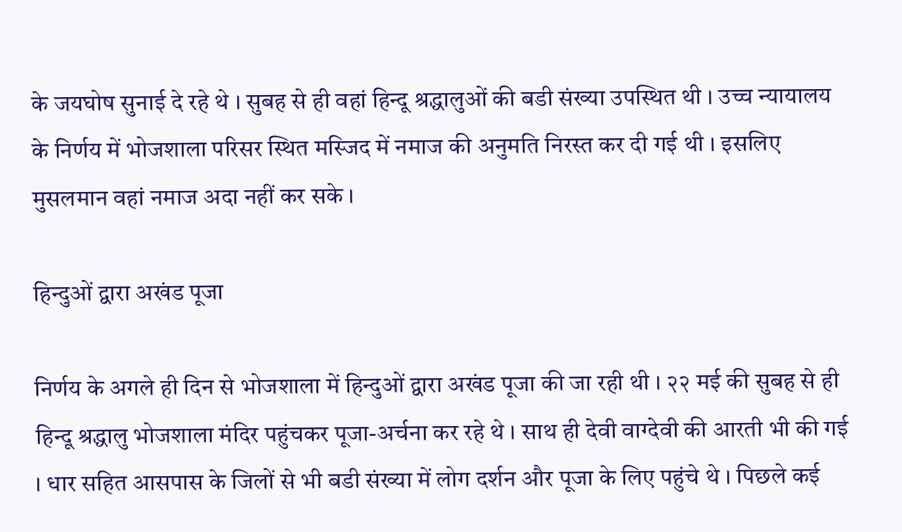के जयघोष सुनाई दे रहे थे । सुबह से ही वहां हिन्दू श्रद्धालुओं की बडी संख्या उपस्थित थी । उच्च न्यायालय के निर्णय में भोजशाला परिसर स्थित मस्जिद में नमाज की अनुमति निरस्त कर दी गई थी । इसलिए मुसलमान वहां नमाज अदा नहीं कर सके ।

हिन्दुओं द्वारा अखंड पूजा

निर्णय के अगले ही दिन से भोजशाला में हिन्दुओं द्वारा अखंड पूजा की जा रही थी । २२ मई की सुबह से ही हिन्दू श्रद्धालु भोजशाला मंदिर पहुंचकर पूजा-अर्चना कर रहे थे । साथ ही देवी वाग्देवी की आरती भी की गई । धार सहित आसपास के जिलों से भी बडी संख्या में लोग दर्शन और पूजा के लिए पहुंचे थे । पिछले कई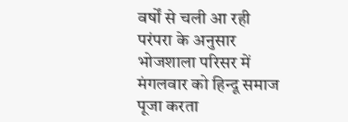वर्षों से चली आ रही परंपरा के अनुसार भोजशाला परिसर में मंगलवार को हिन्दू समाज पूजा करता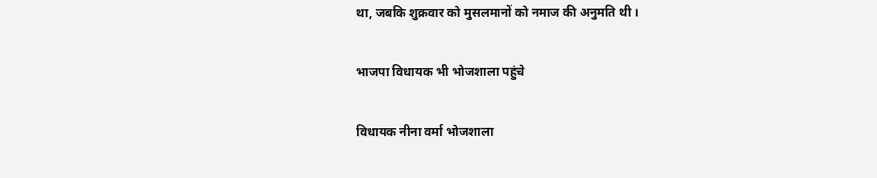था, जबकि शुक्रवार को मुसलमानों को नमाज की अनुमति थी ।

भाजपा विधायक भी भोजशाला पहुंचे

विधायक नीना वर्मा भोजशाला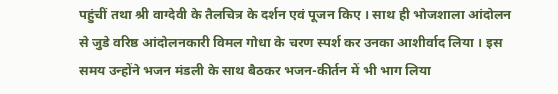पहुंचीं तथा श्री वाग्देवी के तैलचित्र के दर्शन एवं पूजन किए । साथ ही भोजशाला आंदोलन से जुडे वरिष्ठ आंदोलनकारी विमल गोधा के चरण स्पर्श कर उनका आशीर्वाद लिया । इस समय उन्होंने भजन मंडली के साथ बैठकर भजन-कीर्तन में भी भाग लिया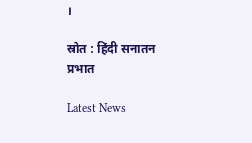।

स्रोत : हिंदी सनातन प्रभात

Latest News